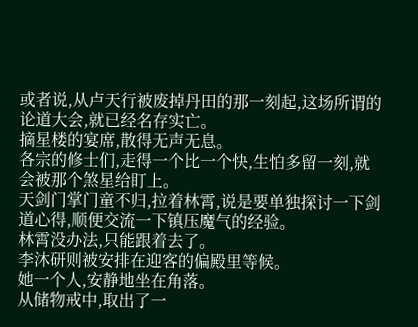或者说,从卢天行被废掉丹田的那一刻起,这场所谓的论道大会,就已经名存实亡。
摘星楼的宴席,散得无声无息。
各宗的修士们,走得一个比一个快,生怕多留一刻,就会被那个煞星给盯上。
天剑门掌门童不归,拉着林霄,说是要单独探讨一下剑道心得,顺便交流一下镇压魔气的经验。
林霄没办法,只能跟着去了。
李沐研则被安排在迎客的偏殿里等候。
她一个人,安静地坐在角落。
从储物戒中,取出了一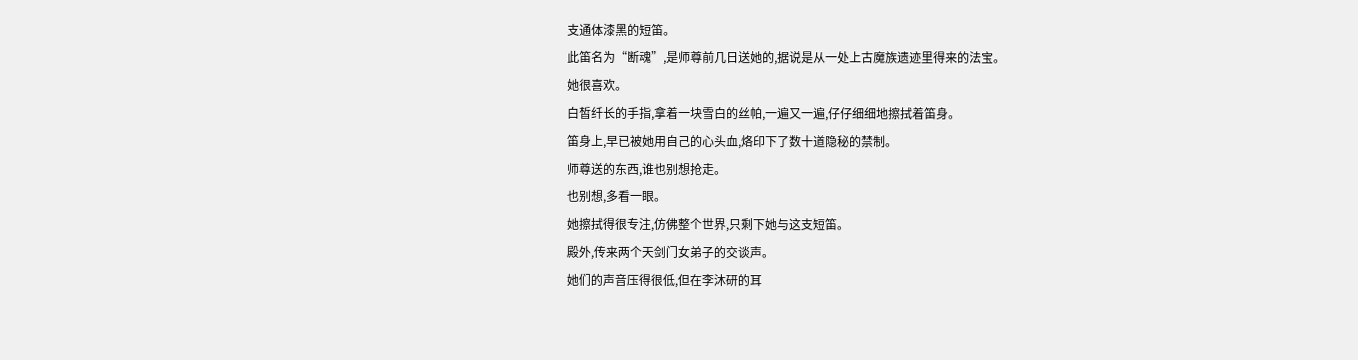支通体漆黑的短笛。
此笛名为“断魂”,是师尊前几日送她的,据说是从一处上古魔族遗迹里得来的法宝。
她很喜欢。
白皙纤长的手指,拿着一块雪白的丝帕,一遍又一遍,仔仔细细地擦拭着笛身。
笛身上,早已被她用自己的心头血,烙印下了数十道隐秘的禁制。
师尊送的东西,谁也别想抢走。
也别想,多看一眼。
她擦拭得很专注,仿佛整个世界,只剩下她与这支短笛。
殿外,传来两个天剑门女弟子的交谈声。
她们的声音压得很低,但在李沐研的耳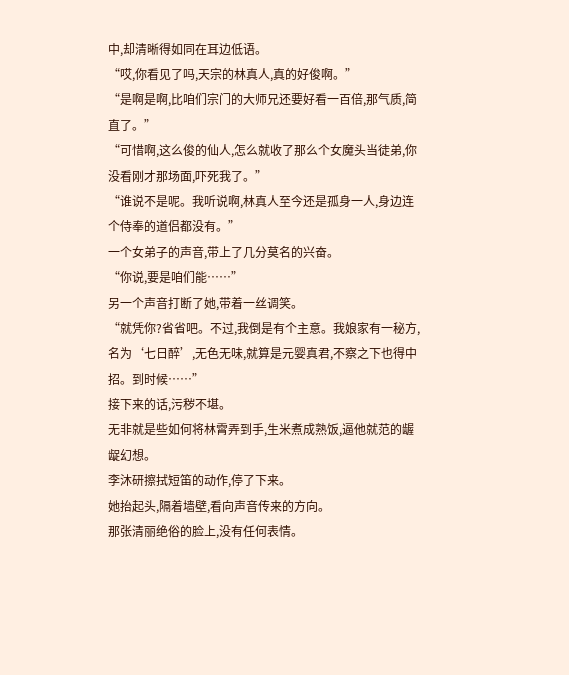中,却清晰得如同在耳边低语。
“哎,你看见了吗,天宗的林真人,真的好俊啊。”
“是啊是啊,比咱们宗门的大师兄还要好看一百倍,那气质,简直了。”
“可惜啊,这么俊的仙人,怎么就收了那么个女魔头当徒弟,你没看刚才那场面,吓死我了。”
“谁说不是呢。我听说啊,林真人至今还是孤身一人,身边连个侍奉的道侣都没有。”
一个女弟子的声音,带上了几分莫名的兴奋。
“你说,要是咱们能……”
另一个声音打断了她,带着一丝调笑。
“就凭你?省省吧。不过,我倒是有个主意。我娘家有一秘方,名为‘七日醉’,无色无味,就算是元婴真君,不察之下也得中招。到时候……”
接下来的话,污秽不堪。
无非就是些如何将林霄弄到手,生米煮成熟饭,逼他就范的龌龊幻想。
李沐研擦拭短笛的动作,停了下来。
她抬起头,隔着墙壁,看向声音传来的方向。
那张清丽绝俗的脸上,没有任何表情。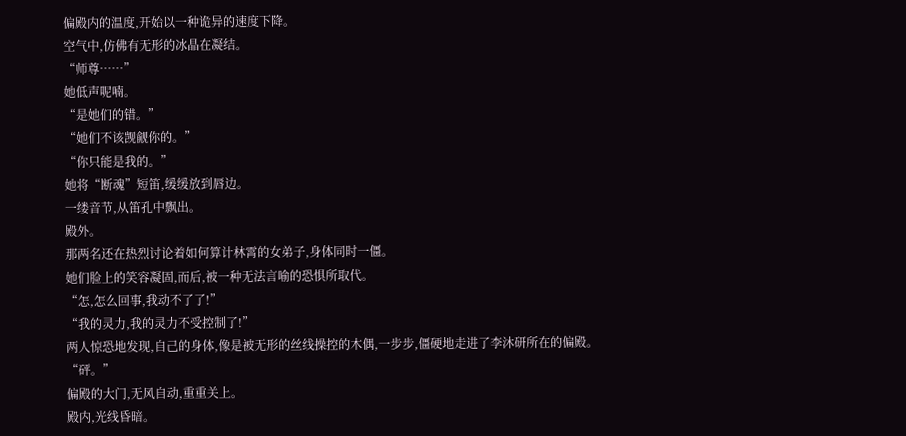偏殿内的温度,开始以一种诡异的速度下降。
空气中,仿佛有无形的冰晶在凝结。
“师尊……”
她低声呢喃。
“是她们的错。”
“她们不该觊觎你的。”
“你只能是我的。”
她将“断魂”短笛,缓缓放到唇边。
一缕音节,从笛孔中飘出。
殿外。
那两名还在热烈讨论着如何算计林霄的女弟子,身体同时一僵。
她们脸上的笑容凝固,而后,被一种无法言喻的恐惧所取代。
“怎,怎么回事,我动不了了!”
“我的灵力,我的灵力不受控制了!”
两人惊恐地发现,自己的身体,像是被无形的丝线操控的木偶,一步步,僵硬地走进了李沐研所在的偏殿。
“砰。”
偏殿的大门,无风自动,重重关上。
殿内,光线昏暗。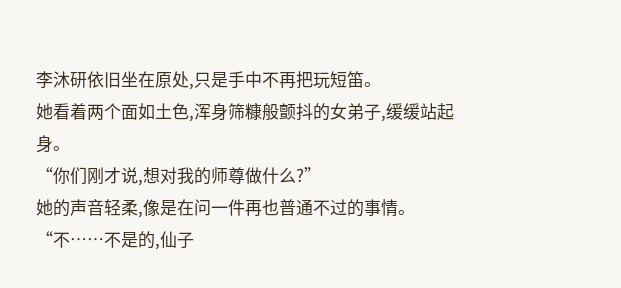李沐研依旧坐在原处,只是手中不再把玩短笛。
她看着两个面如土色,浑身筛糠般颤抖的女弟子,缓缓站起身。
“你们刚才说,想对我的师尊做什么?”
她的声音轻柔,像是在问一件再也普通不过的事情。
“不……不是的,仙子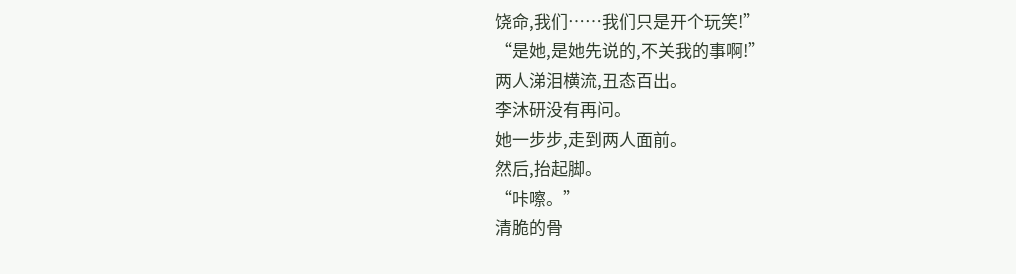饶命,我们……我们只是开个玩笑!”
“是她,是她先说的,不关我的事啊!”
两人涕泪横流,丑态百出。
李沐研没有再问。
她一步步,走到两人面前。
然后,抬起脚。
“咔嚓。”
清脆的骨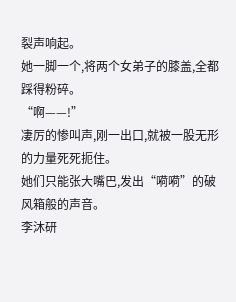裂声响起。
她一脚一个,将两个女弟子的膝盖,全都踩得粉碎。
“啊——!”
凄厉的惨叫声,刚一出口,就被一股无形的力量死死扼住。
她们只能张大嘴巴,发出“嗬嗬”的破风箱般的声音。
李沐研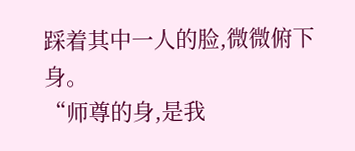踩着其中一人的脸,微微俯下身。
“师尊的身,是我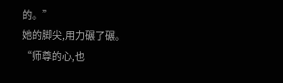的。”
她的脚尖,用力碾了碾。
“师尊的心,也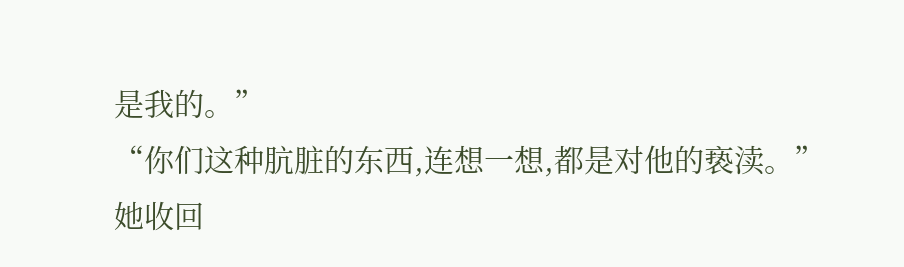是我的。”
“你们这种肮脏的东西,连想一想,都是对他的亵渎。”
她收回